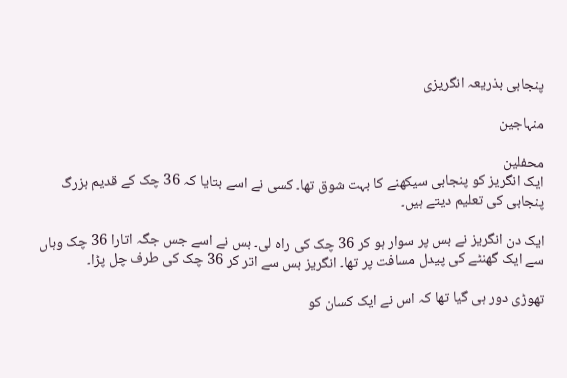پنجابی بذریعہ انگریزی

منہاجین

محفلین
ایک انگریز کو پنجابی سیکھنے کا بہت شوق تھا۔ کسی نے اسے بتایا کہ 36 چک کے قدیم بزرگ پنجابی کی تعلیم دیتے ہیں۔

ایک دن انگریز نے بس پر سوار ہو کر 36 چک کی راہ لی۔ بس نے اسے جس جگہ اتارا 36 چک وہاں سے ایک گھنٹے کی پیدل مسافت پر تھا۔ انگریز بس سے اتر کر 36 چک کی طرف چل پڑا۔

تھوڑی دور ہی گیا تھا کہ اس نے ایک کسان کو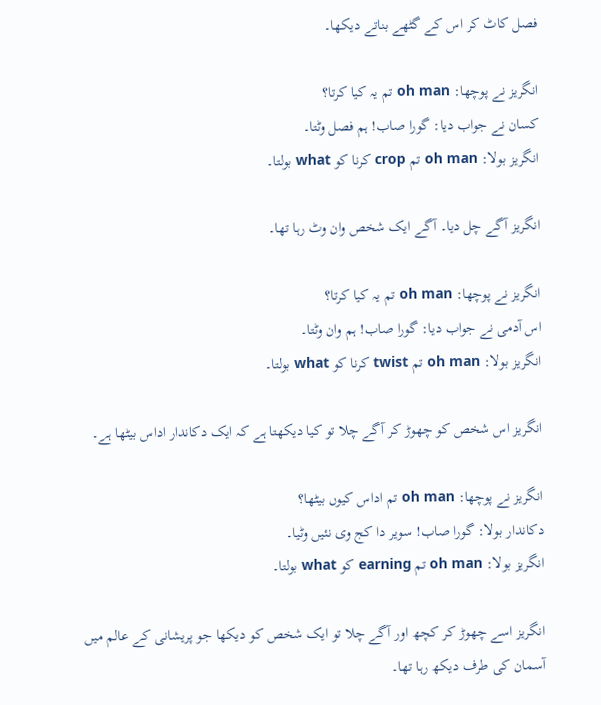فصل کاٹ کر اس کے گٹھے بناتے دیکھا۔

انگریز نے پوچھا: oh man تم یہ کیا کرتا؟
کسان نے جواب دیا: گورا صاب! ہم فصل وٹتا۔
انگریز بولا: oh man تم crop کرنا کو what بولتا۔

انگریز آگے چل دیا۔ آگے ایک شخص وان وٹ رہا تھا۔

انگریز نے پوچھا: oh man تم یہ کیا کرتا؟
اس آدمی نے جواب دیا: گورا صاب! ہم وان وٹتا۔
انگریز بولا: oh man تم twist کرنا کو what بولتا۔

انگریز اس شخص کو چھوڑ کر آگے چلا تو کیا دیکھتا ہے کہ ایک دکاندار اداس بیٹھا ہے۔

انگریز نے پوچھا: oh man تم اداس کیوں بیٹھا؟
دکاندار بولا: گورا صاب! سویر دا کج وی نئیں وٹیا۔
انگریز بولا: oh man تم earning کو what بولتا۔

انگریز اسے چھوڑ کر کچھ اور آگے چلا تو ایک شخص کو دیکھا جو پریشانی کے عالم میں آسمان کی طرف دیکھ رہا تھا۔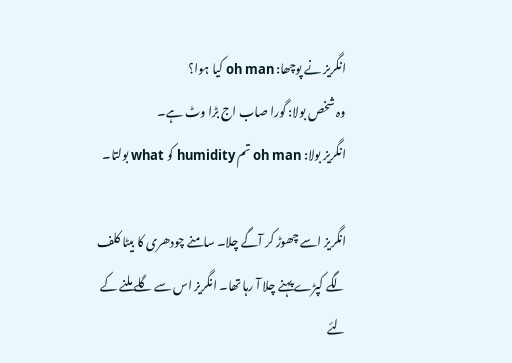انگریز نے پوچھا: oh man کیا ہوا؟
وہ شخص بولا: گورا صاب اج بڑا وٹ ہے۔
انگریز بولا: oh man تم humidity کو what بولتا۔

انگریز اسے چھوڑ کر آگے چلا۔ سامنے چودھری کا بیٹا کلف لگے کپڑے پہنے چلا آ رہا تھا۔ انگریز اس سے گلے ملنے کے لئے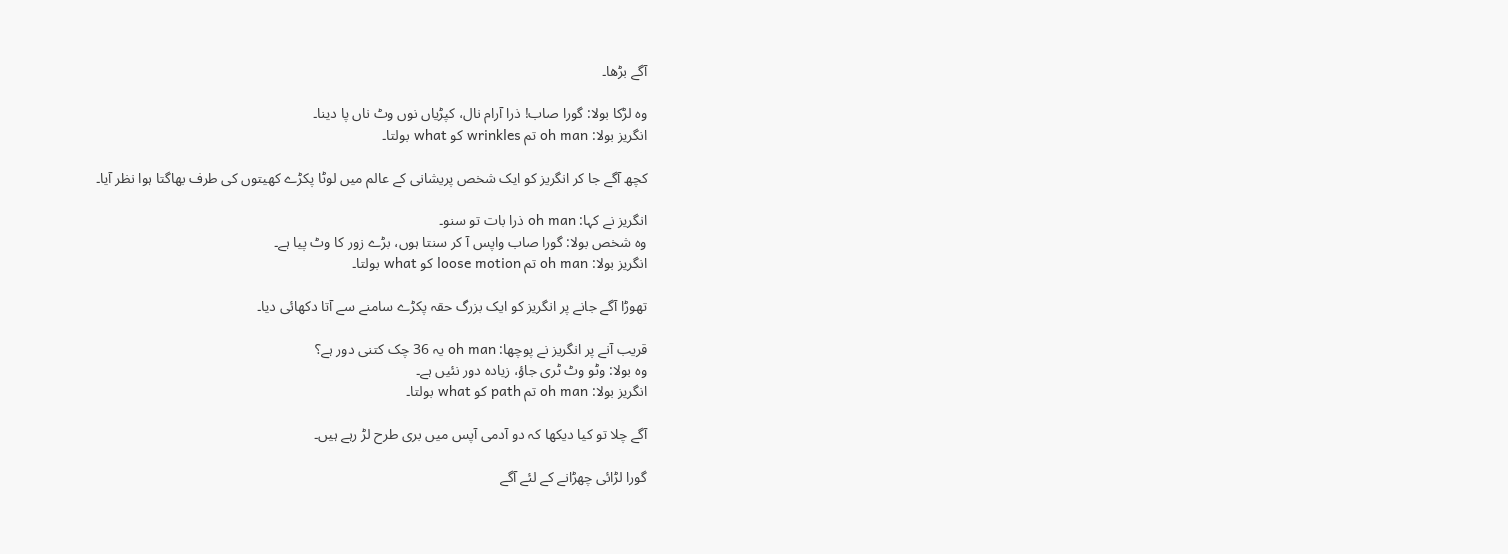آگے بڑھا۔

وہ لڑکا بولا: گورا صاب! ذرا آرام نال، کپڑیاں نوں وٹ ناں پا دینا۔
انگریز بولا: oh man تم wrinkles کو what بولتا۔

کچھ آگے جا کر انگریز کو ایک شخص پریشانی کے عالم میں لوٹا پکڑے کھیتوں کی طرف بھاگتا ہوا نظر آیا۔

انگریز نے کہا: oh man ذرا بات تو سنو۔
وہ شخص بولا: گورا صاب واپس آ کر سنتا ہوں، بڑے زور کا وٹ پیا ہے۔
انگریز بولا: oh man تم loose motion کو what بولتا۔

تھوڑا آگے جانے پر انگریز کو ایک بزرگ حقہ پکڑے سامنے سے آتا دکھائی دیا۔

قریب آنے پر انگریز نے پوچھا: oh man یہ 36 چک کتنی دور ہے؟
وہ بولا: وٹو وٹ ٹری جاؤ، زیادہ دور نئیں ہے۔
انگریز بولا: oh man تم path کو what بولتا۔

آگے چلا تو کیا دیکھا کہ دو آدمی آپس میں بری طرح لڑ رہے ہیں۔

گورا لڑائی چھڑانے کے لئے آگے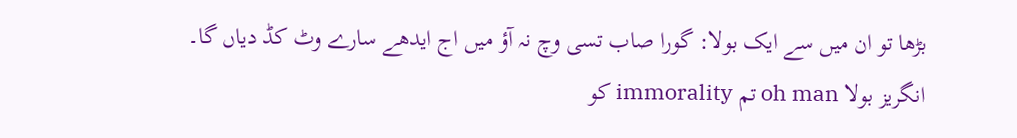بڑھا تو ان میں سے ایک بولا: گورا صاب تسی وچ نہ آؤ میں اج ایدھے سارے وٹ کڈ دیاں گا۔
انگریز بولا oh man تم immorality کو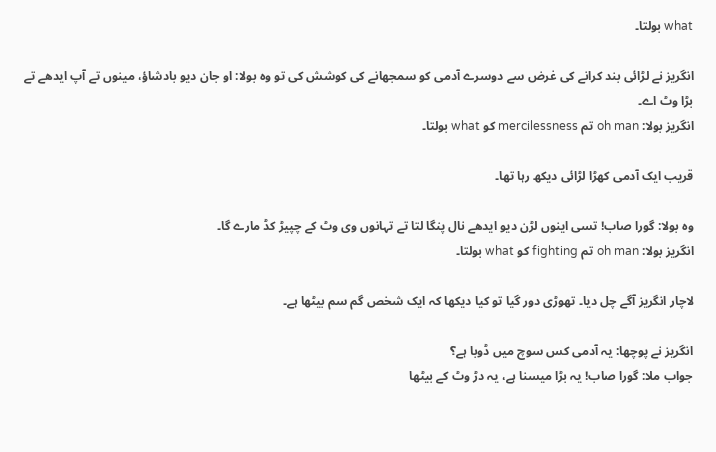what بولتا۔

انگریز نے لڑائی بند کرانے کی غرض سے دوسرے آدمی کو سمجھانے کی کوشش کی تو وہ بولا: او جان دیو بادشاؤ، مینوں تے آپ ایدھے تے بڑا وٹ اے۔
انگریز بولا: oh man تم mercilessness کو what بولتا۔

قریب ایک آدمی کھڑا لڑائی دیکھ رہا تھا۔

وہ بولا: گورا صاب! تسی اینوں لڑن دیو ایدھے نال پنگا لتا تے تہانوں وی وٹ کے چپیڑ کڈ مارے گا۔
انگریز بولا: oh man تم fighting کو what بولتا۔

لاچار انگریز آگے چل دیا۔ تھوڑی دور گیا تو کیا دیکھا کہ ایک شخص گم سم بیٹھا ہے۔

انگریز نے پوچھا: یہ آدمی کس سوچ میں ڈوبا ہے؟
جواب ملا: گورا صاب! یہ بڑا میسنا ہے، یہ دڑ وٹ کے بیٹھا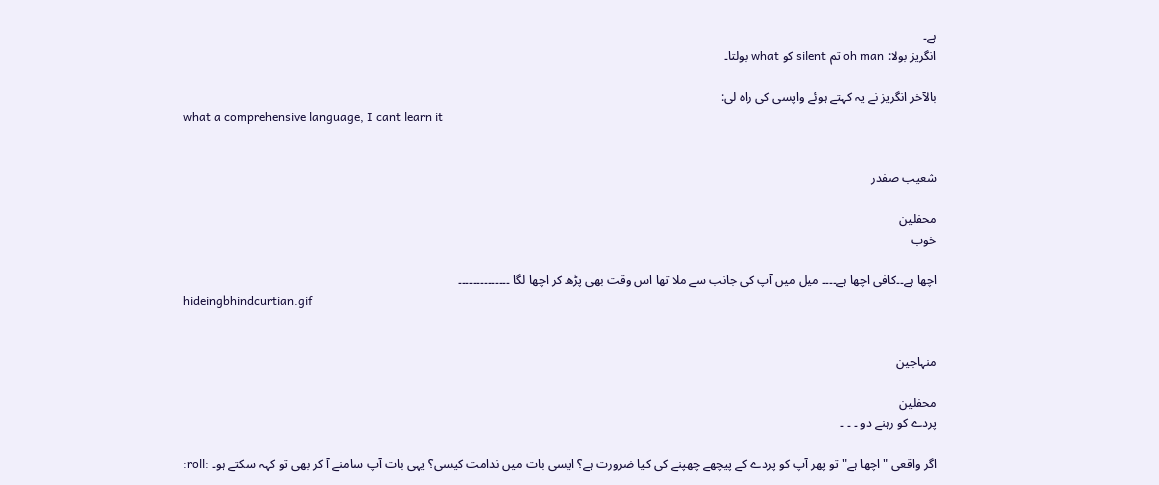ہے۔
انگریز بولا: oh man تم silent کو what بولتا۔

بالآخر انگریز نے یہ کہتے ہوئے واپسی کی راہ لی:
what a comprehensive language, I cant learn it


شعیب صفدر

محفلین
خوب

اچھا ہے۔۔کافی اچھا ہے۔۔۔۔ میل میں آپ کی جانب سے ملا تھا اس وقت بھی پڑھ کر اچھا لگا ۔۔۔۔۔۔۔۔۔۔۔۔۔۔
hideingbhindcurtian.gif


منہاجین

محفلین
پردے کو رہنے دو ۔ ۔ ۔

اگر واقعی "اچھا ہے" تو پھر آپ کو پردے کے پیچھے چھپنے کی کیا ضرورت ہے؟ ایسی بات میں ندامت کیسی؟ یہی بات آپ سامنے آ کر بھی تو کہہ سکتے ہو۔ :roll: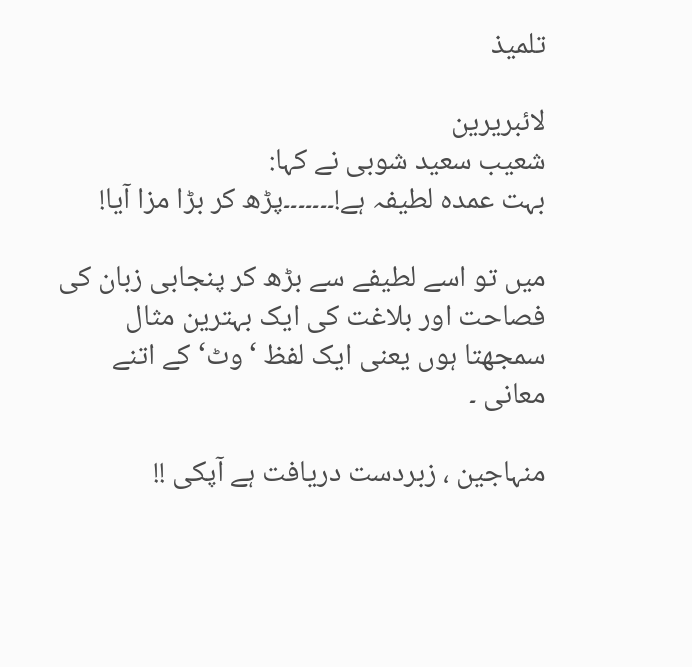تلمیذ

لائبریرین
شعیب سعید شوبی نے کہا:
بہت عمدہ لطیفہ ہے!۔۔۔۔۔۔۔پڑھ کر بڑا مزا آیا!

میں تو اسے لطیفے سے بڑھ کر پنجابی زبان کی فصاحت اور بلاغت کی ایک بہترین مثال سمجھتا ہوں یعنی ایک لفظ ‘وٹ‘ کے اتنے معانی ۔

منہاجین ، زبردست دریافت ہے آپکی !!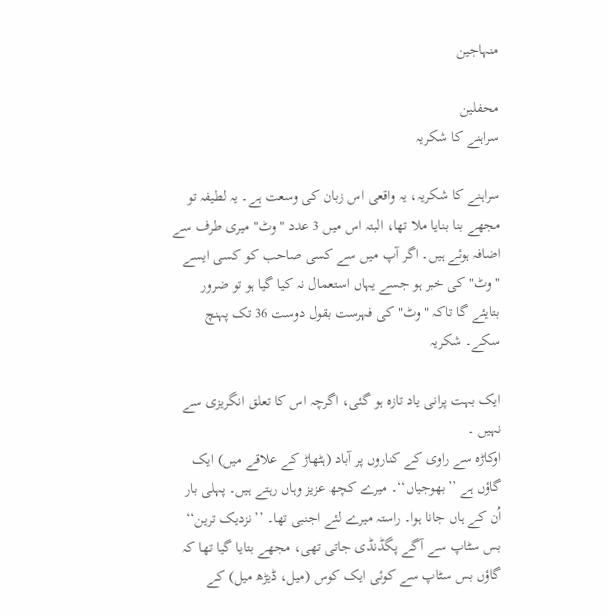منہاجین

محفلین
سراہنے کا شکریہ

سراہنے کا شکریہ، یہ واقعی اس زبان کی وسعت ہے۔ یہ لطیفہ تو مجھے بنا بنایا ملا تھا، البتہ اس میں 3 عدد "وٹ" میری طرف سے اضافہ ہوئے ہیں۔ اگر آپ میں سے کسی صاحب کو کسی ایسے "وٹ" کی خبر ہو جسے یہاں استعمال نہ کیا گیا ہو تو ضرور بتایئے گا تاکہ "وٹ" کی فہرست بقول دوست 36 تک پہنچ سکے۔ شکریہ

ایک بہت پرانی یاد تازہ ہو گئی، اگرچہ اس کا تعلق انگریزی سے نہیں ۔
اوکاڑہ سے راوی کے کناروں پر آباد (ہٹھاڑ کے علاقے میں) ایک گاؤں ہے ’’بھوجیاں‘‘۔ میرے کچھ عزیز وہاں رہتے ہیں۔ پہلی بار اُن کے ہاں جانا ہوا۔ راستہ میرے لئے اجنبی تھا۔ ’’نزدیک ترین‘‘ بس سٹاپ سے آگے پگڈنڈی جاتی تھی، مجھے بتایا گیا تھا کہ گاؤں بس سٹاپ سے کوئی ایک کوس (میل، ڈیڑھ میل) کے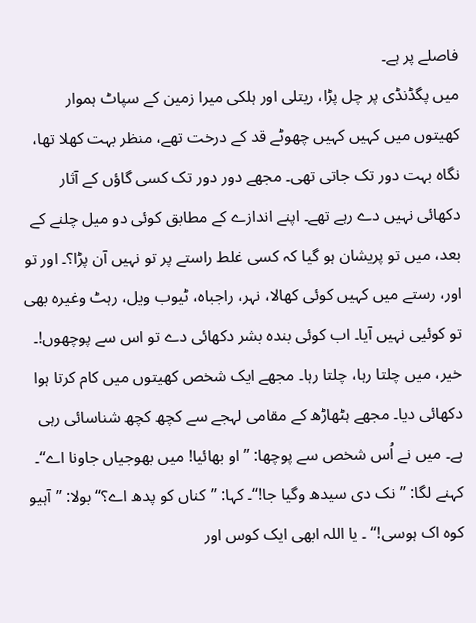فاصلے پر ہے۔
میں پگڈنڈی پر چل پڑا، ریتلی اور ہلکی میرا زمین کے سپاٹ ہموار کھیتوں میں کہیں کہیں چھوٹے قد کے درخت تھے، منظر بہت کھلا تھا، نگاہ بہت دور تک جاتی تھی۔ مجھے دور دور تک کسی گاؤں کے آثار دکھائی نہیں دے رہے تھے۔ اپنے اندازے کے مطابق کوئی دو میل چلنے کے بعد، میں تو پریشان ہو گیا کہ کسی غلط راستے پر تو نہیں آن پڑا؟۔ اور تو اور، رستے میں کہیں کوئی کھالا، نہر، راجباہ، ٹیوب ویل، رہٹ وغیرہ بھی تو کوئیی نہیں آیا۔ اب کوئی بندہ بشر دکھائی دے تو اس سے پوچھوں!۔
خیر، میں چلتا رہا، چلتا رہا۔ مجھے ایک شخص کھیتوں میں کام کرتا ہوا دکھائی دیا۔ مجھے ہٹھاڑھ کے مقامی لہجے سے کچھ کچھ شناسائی رہی ہے۔ میں نے اُس شخص سے پوچھا: ’’او بھائیا! میں بھوجیاں جاونا اے‘‘۔ کہنے لگا: ’’نک دی سیدھ وگیا جا!‘‘۔ کہا: ’’کناں کو پدھ اے؟‘‘ بولا: ’’آہیو کوہ اک ہوسی!‘‘ ۔ یا اللہ ابھی ایک کوس اور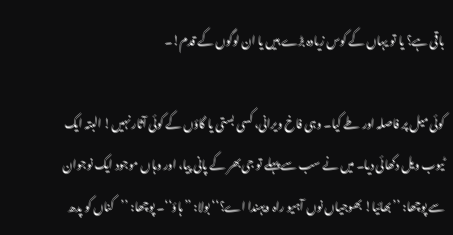باقی ہے؟ یا تو یہاں کے کوس زیادہ بڑے ہیں یا ان لوگوں کے قدم!۔

کوئی میل پر فاصلہ اور طے کیا۔ وہی فاخ ویرانی، کسی بستی یا گاؤں کے کوئی آثار نہیں! البتہ ایک ٹیوب ویل دکھائی دیا۔ میں نے سب سے پہلے تو جی بھر کے پانی پیا، اور وہاں موجود ایک نوجوان سے پوچھا: ’’بھائیا! بھوجیاں نوں آہیو راہ ویہندا اے؟‘‘ بولا: ’’ہاؤ‘‘۔ پوچھا: ’’کناں کو پدھ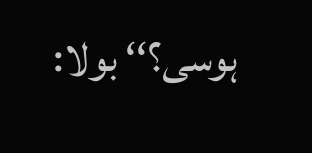ہوسی؟‘‘ بولا: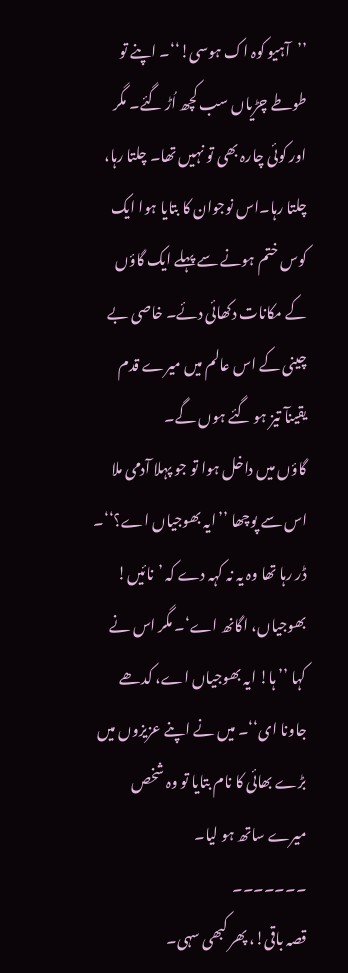’’آہیو کوہ اک ہوسی!‘‘۔ اپنے تو طوطے چڑیاں سب کچھ اُڑ گئے۔ مگر اور کوئی چارہ بھی تو نہیں تھا۔ چلتا رہا، چلتا رہا۔اس نوجوان کا بتایا ہوا ایک کوس ختم ہونے سے پہلے ایک گاؤں کے مکانات دکھائی دئے۔ خاصی بے چینی کے اس عالم میں میرے قدم یقینآ تیز ہو گئے ہوں گے۔
گاؤں میں داخل ہوا تو جو پہلا آدمی ملا اس سے پوچھا ’’ایہ بھوجیاں اے؟‘‘۔ ڈر رہا تھا وہ یہ نہ کہہ دے کہ ’نائیں! بھوجیاں، اگانھ اے‘۔ مگر اس نے کہا ’’ہا! ایہ بھوجیاں اے، کدھے جاونا ای‘‘۔ میں نے اپنے عزیزوں میں بڑے بھائی کا نام بتایا تو وہ شخص میرے ساتھ ہو لیا۔
۔۔۔۔۔۔۔
قصہ باقی!، پھر کبھی سہی۔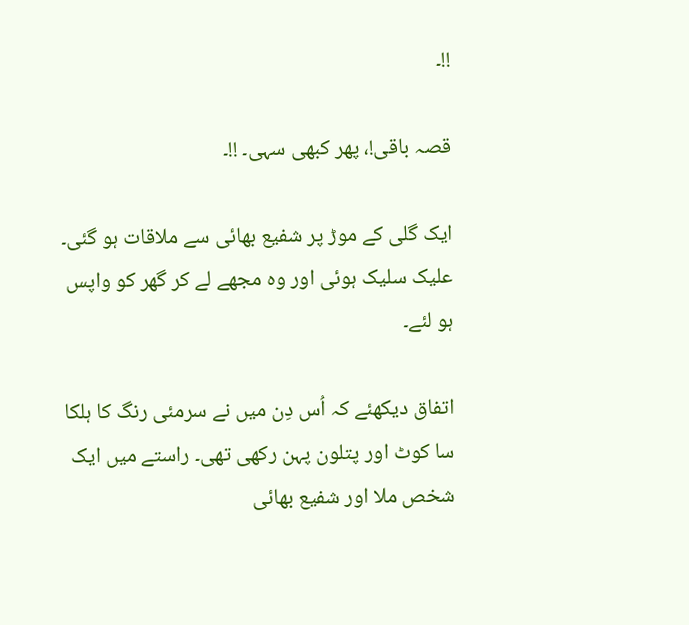!!۔

قصہ باقی!، پھر کبھی سہی۔ !!۔

ایک گلی کے موڑ پر شفیع بھائی سے ملاقات ہو گئی۔ علیک سلیک ہوئی اور وہ مجھے لے کر گھر کو واپس ہو لئے۔

اتفاق دیکھئے کہ اُس دِن میں نے سرمئی رنگ کا ہلکا سا کوٹ اور پتلون پہن رکھی تھی۔ راستے میں ایک شخص ملا اور شفیع بھائی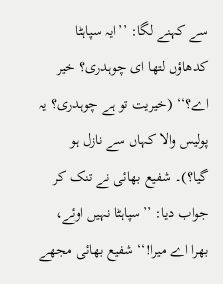سے کہنے لگا: ’’ایہ سپاہٹا کدھاؤں لتھا ای چوہدری؟ خیر اے؟‘‘ (خیریت تو ہے چوہدری؟ یہ پولیس والا کہاں سے نازل ہو گیا؟)۔ شفیع بھائی نے تنک کر جواب دیا: ’’سپاہٹا نہیں اوئے، بھرا اے میرا!‘‘ شفیع بھائی مجھے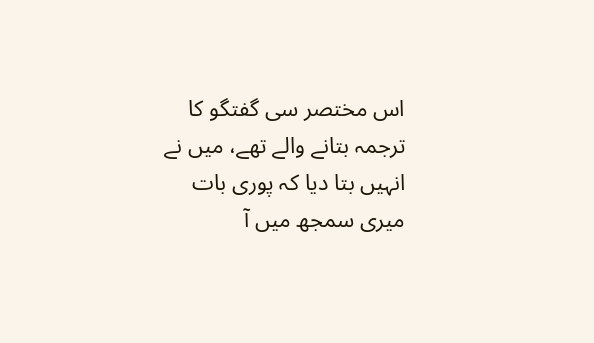اس مختصر سی گفتگو کا ترجمہ بتانے والے تھے، میں نے انہیں بتا دیا کہ پوری بات میری سمجھ میں آ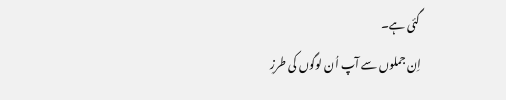گئی ہے۔
اِن جملوں سے آپ اُن لوگوں کی طرزِ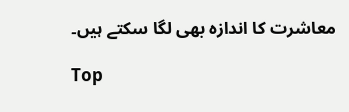معاشرت کا اندازہ بھی لگا سکتے ہیں۔

Top